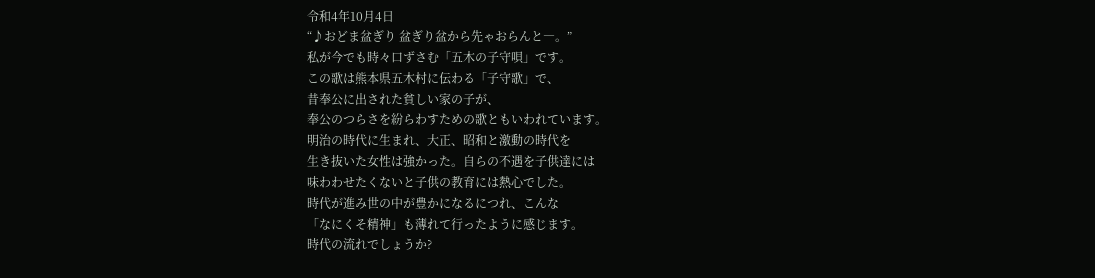令和4年10月4日
“♪おどま盆ぎり 盆ぎり盆から先ゃおらんと―。”
私が今でも時々口ずさむ「五木の子守唄」です。
この歌は熊本県五木村に伝わる「子守歌」で、
昔奉公に出された貧しい家の子が、
奉公のつらさを紛らわすための歌ともいわれています。
明治の時代に生まれ、大正、昭和と激動の時代を
生き抜いた女性は強かった。自らの不遇を子供達には
味わわせたくないと子供の教育には熱心でした。
時代が進み世の中が豊かになるにつれ、こんな
「なにくそ精神」も薄れて行ったように感じます。
時代の流れでしょうか?